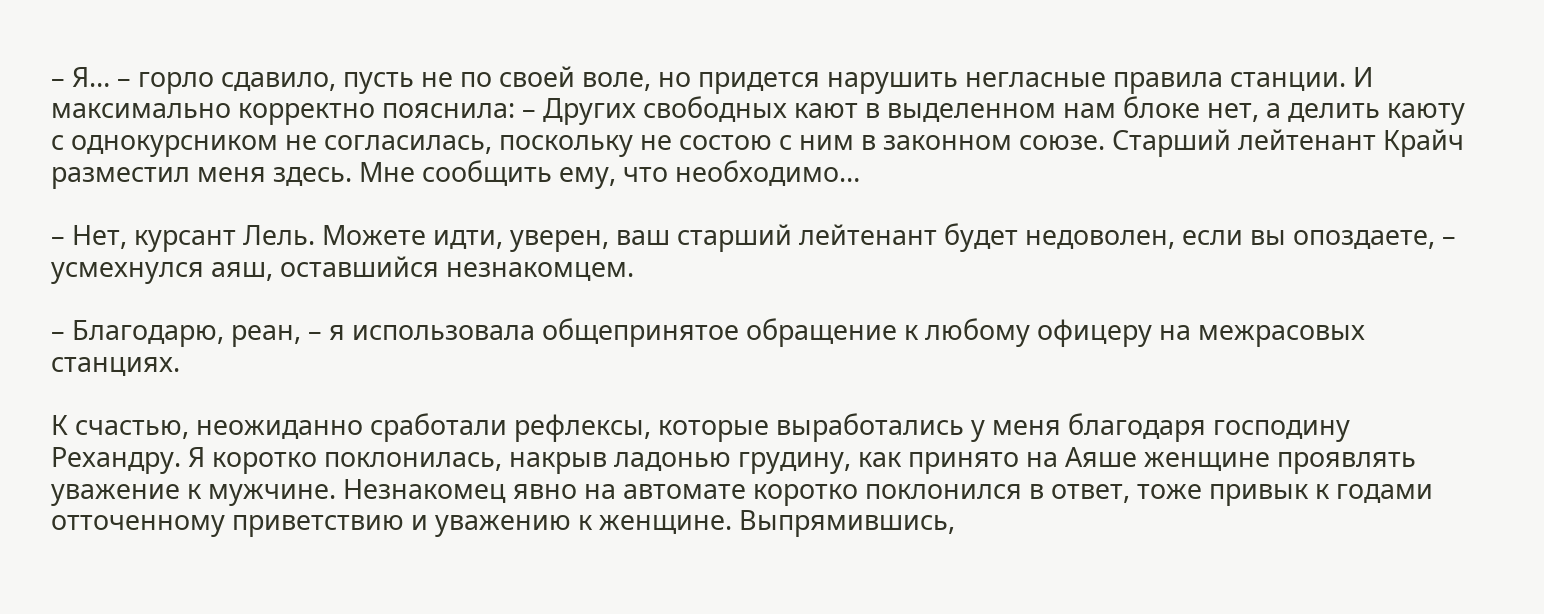– Я… – горло сдавило, пусть не по своей воле, но придется нарушить негласные правила станции. И максимально корректно пояснила: – Других свободных кают в выделенном нам блоке нет, а делить каюту с однокурсником не согласилась, поскольку не состою с ним в законном союзе. Старший лейтенант Крайч разместил меня здесь. Мне сообщить ему, что необходимо…

– Нет, курсант Лель. Можете идти, уверен, ваш старший лейтенант будет недоволен, если вы опоздаете, – усмехнулся аяш, оставшийся незнакомцем.

– Благодарю, реан, – я использовала общепринятое обращение к любому офицеру на межрасовых станциях.

К счастью, неожиданно сработали рефлексы, которые выработались у меня благодаря господину Рехандру. Я коротко поклонилась, накрыв ладонью грудину, как принято на Аяше женщине проявлять уважение к мужчине. Незнакомец явно на автомате коротко поклонился в ответ, тоже привык к годами отточенному приветствию и уважению к женщине. Выпрямившись,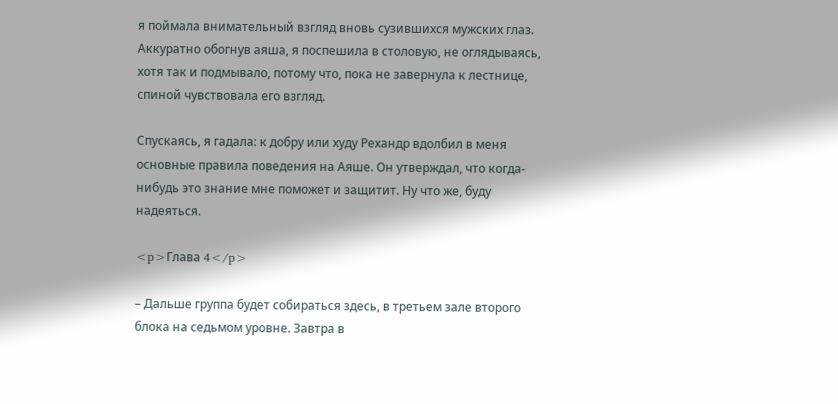я поймала внимательный взгляд вновь сузившихся мужских глаз. Аккуратно обогнув аяша, я поспешила в столовую, не оглядываясь, хотя так и подмывало, потому что, пока не завернула к лестнице, спиной чувствовала его взгляд.

Спускаясь, я гадала: к добру или худу Рехандр вдолбил в меня основные правила поведения на Аяше. Он утверждал, что когда-нибудь это знание мне поможет и защитит. Ну что же, буду надеяться.

<p>Глава 4</p>

– Дальше группа будет собираться здесь, в третьем зале второго блока на седьмом уровне. Завтра в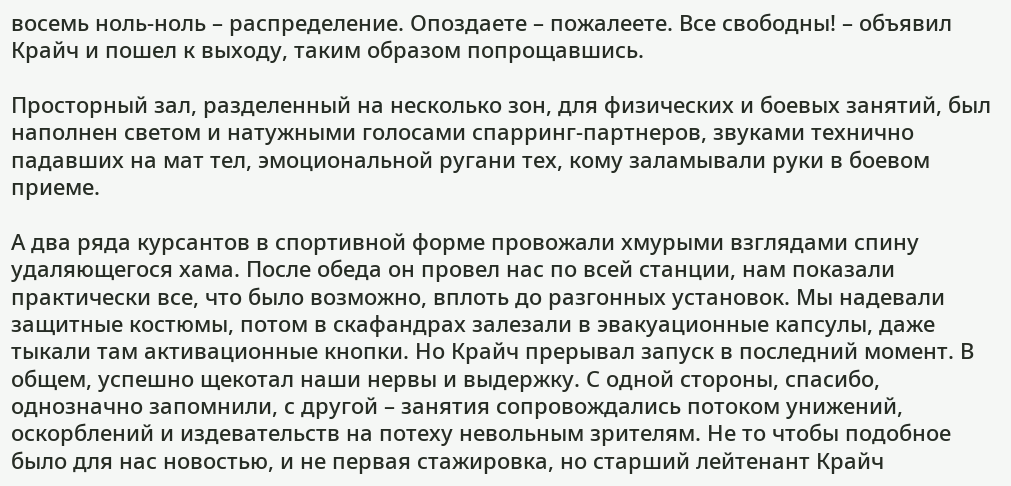восемь ноль-ноль – распределение. Опоздаете – пожалеете. Все свободны! – объявил Крайч и пошел к выходу, таким образом попрощавшись.

Просторный зал, разделенный на несколько зон, для физических и боевых занятий, был наполнен светом и натужными голосами спарринг-партнеров, звуками технично падавших на мат тел, эмоциональной ругани тех, кому заламывали руки в боевом приеме.

А два ряда курсантов в спортивной форме провожали хмурыми взглядами спину удаляющегося хама. После обеда он провел нас по всей станции, нам показали практически все, что было возможно, вплоть до разгонных установок. Мы надевали защитные костюмы, потом в скафандрах залезали в эвакуационные капсулы, даже тыкали там активационные кнопки. Но Крайч прерывал запуск в последний момент. В общем, успешно щекотал наши нервы и выдержку. С одной стороны, спасибо, однозначно запомнили, с другой – занятия сопровождались потоком унижений, оскорблений и издевательств на потеху невольным зрителям. Не то чтобы подобное было для нас новостью, и не первая стажировка, но старший лейтенант Крайч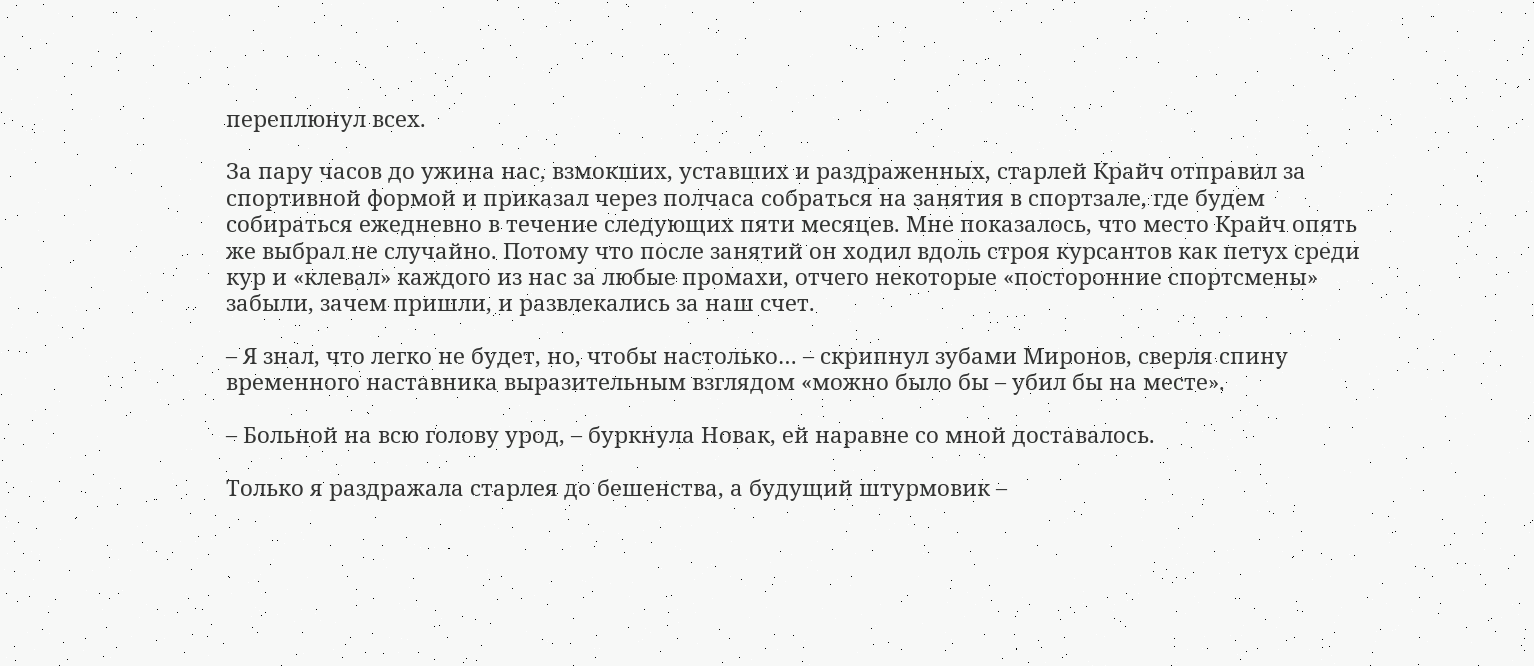переплюнул всех.

За пару часов до ужина нас, взмокших, уставших и раздраженных, старлей Крайч отправил за спортивной формой и приказал через полчаса собраться на занятия в спортзале, где будем собираться ежедневно в течение следующих пяти месяцев. Мне показалось, что место Крайч опять же выбрал не случайно. Потому что после занятий он ходил вдоль строя курсантов как петух среди кур и «клевал» каждого из нас за любые промахи, отчего некоторые «посторонние спортсмены» забыли, зачем пришли, и развлекались за наш счет.

– Я знал, что легко не будет, но, чтобы настолько… – скрипнул зубами Миронов, сверля спину временного наставника выразительным взглядом «можно было бы – убил бы на месте».

– Больной на всю голову урод, – буркнула Новак, ей наравне со мной доставалось.

Только я раздражала старлея до бешенства, а будущий штурмовик –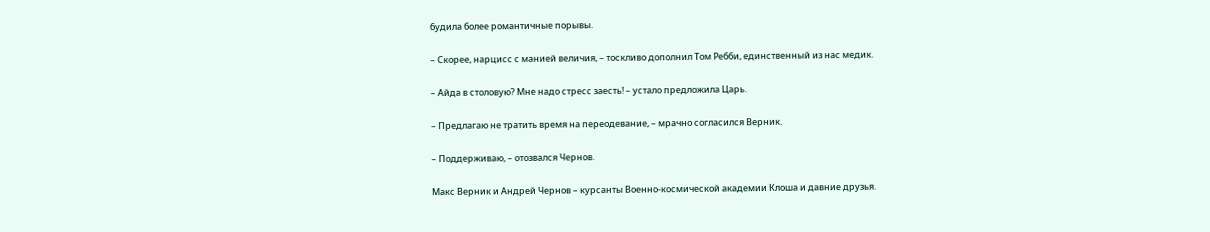будила более романтичные порывы.

– Скорее, нарцисс с манией величия, – тоскливо дополнил Том Ребби, единственный из нас медик.

– Айда в столовую? Мне надо стресс заесть! – устало предложила Царь.

– Предлагаю не тратить время на переодевание, – мрачно согласился Верник.

– Поддерживаю, – отозвался Чернов.

Макс Верник и Андрей Чернов – курсанты Военно-космической академии Клоша и давние друзья.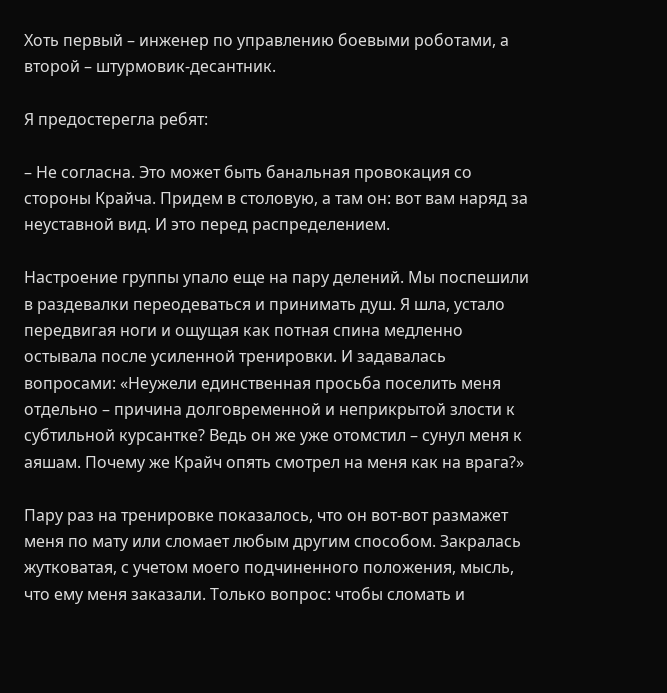Хоть первый – инженер по управлению боевыми роботами, а второй – штурмовик-десантник.

Я предостерегла ребят:

– Не согласна. Это может быть банальная провокация со стороны Крайча. Придем в столовую, а там он: вот вам наряд за неуставной вид. И это перед распределением.

Настроение группы упало еще на пару делений. Мы поспешили в раздевалки переодеваться и принимать душ. Я шла, устало передвигая ноги и ощущая как потная спина медленно остывала после усиленной тренировки. И задавалась вопросами: «Неужели единственная просьба поселить меня отдельно – причина долговременной и неприкрытой злости к субтильной курсантке? Ведь он же уже отомстил – сунул меня к аяшам. Почему же Крайч опять смотрел на меня как на врага?»

Пару раз на тренировке показалось, что он вот-вот размажет меня по мату или сломает любым другим способом. Закралась жутковатая, с учетом моего подчиненного положения, мысль, что ему меня заказали. Только вопрос: чтобы сломать и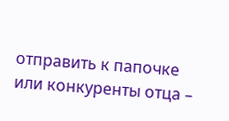отправить к папочке или конкуренты отца –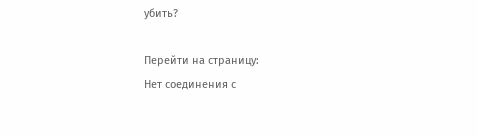убить?

Перейти на страницу:
Нет соединения с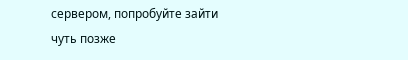сервером, попробуйте зайти чуть позже